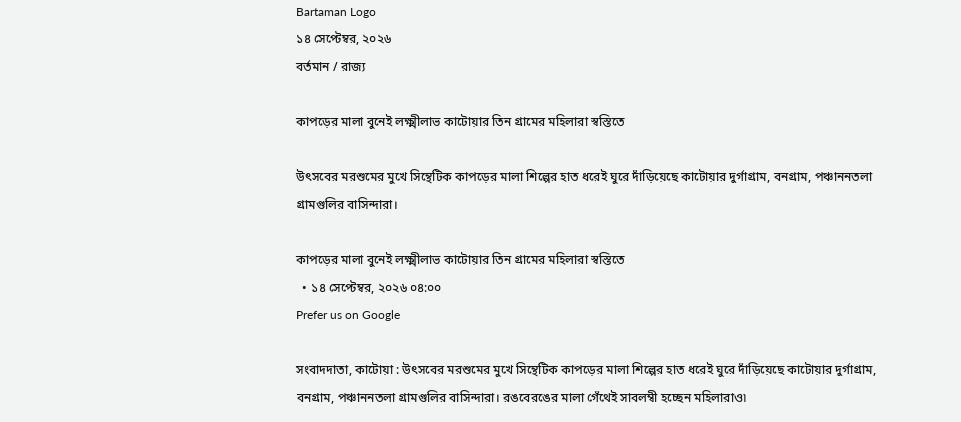Bartaman Logo
১৪ সেপ্টেম্বর, ২০২৬
বর্তমান / রাজ্য

কাপড়ের মালা বুনেই লক্ষ্মীলাভ কাটোয়ার তিন গ্রামের মহিলারা স্বস্তিতে

উৎসবের মরশুমের মুখে সিন্থেটিক কাপড়ের মালা শিল্পের হাত ধরেই ঘুরে দাঁড়িয়েছে কাটোয়ার দুর্গাগ্রাম, বনগ্রাম, পঞ্চাননতলা গ্রামগুলির বাসিন্দারা।

কাপড়ের মালা বুনেই লক্ষ্মীলাভ কাটোয়ার তিন গ্রামের মহিলারা স্বস্তিতে
  • ১৪ সেপ্টেম্বর, ২০২৬ ০৪:০০
Prefer us on Google

সংবাদদাতা, কাটোয়া : উৎসবের মরশুমের মুখে সিন্থেটিক কাপড়ের মালা শিল্পের হাত ধরেই ঘুরে দাঁড়িয়েছে কাটোয়ার দুর্গাগ্রাম, বনগ্রাম, পঞ্চাননতলা গ্রামগুলির বাসিন্দারা। রঙবেরঙের মালা গেঁথেই সাবলম্বী হচ্ছেন মহিলারাও৷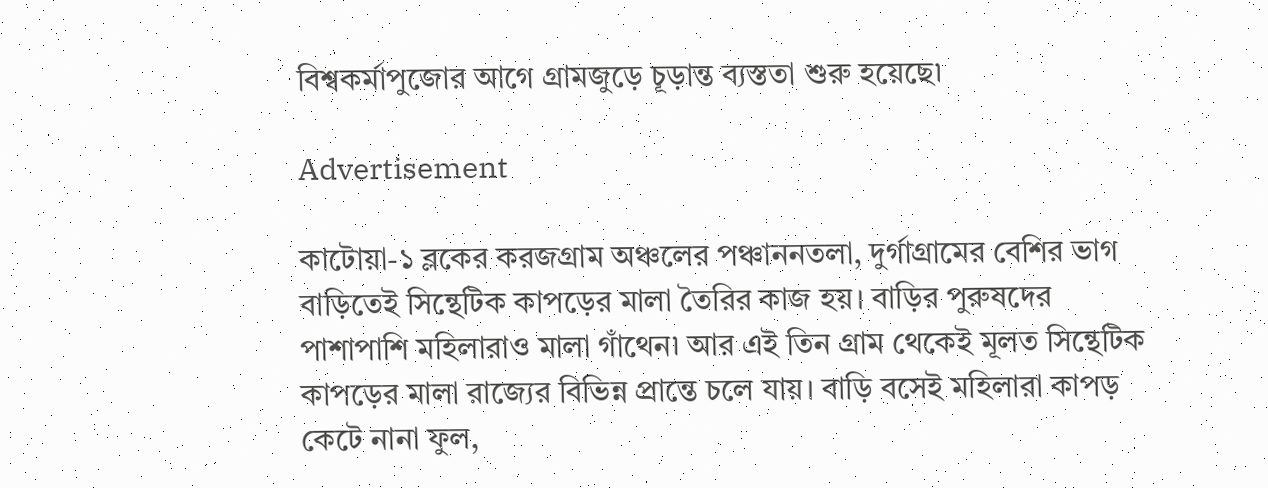বিশ্বকর্মাপুজোর আগে গ্রামজুড়ে চূড়ান্ত ব্যস্ততা শুরু হয়েছে৷

Advertisement

কাটোয়া-১ ব্লকের করজগ্রাম অঞ্চলের পঞ্চাননতলা, দুর্গাগ্রামের বেশির ভাগ বাড়িতেই সিন্থেটিক কাপড়ের মালা তৈরির কাজ হয়। বাড়ির পুরুষদের পাশাপাশি মহিলারাও মালা গাঁথেন৷ আর এই তিন গ্রাম থেকেই মূলত সিন্থেটিক কাপড়ের মালা রাজ্যের বিভিন্ন প্রান্তে চলে যায়। বাড়ি বসেই মহিলারা কাপড় কেটে নানা ফুল,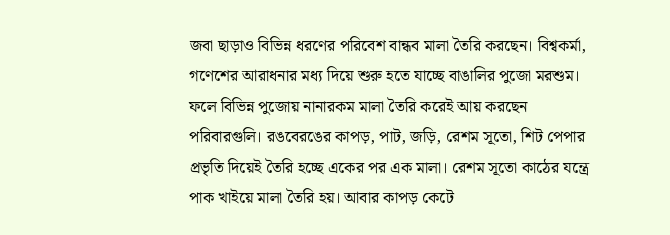জবা ছাড়াও বিভিন্ন ধরণের পরিবেশ বান্ধব মালা তৈরি করছেন। বিশ্বকর্মা, গণেশের আরাধনার মধ্য দিয়ে শুরু হতে যাচ্ছে বাঙালির পুজো মরশুম। ফলে বিভিন্ন পুজোয় নানারকম মালা তৈরি করেই আয় করছেন পরিবারগুলি। রঙবেরঙের কাপড়, পাট, জড়ি, রেশম সূতো, শিট পেপার প্রভৃতি দিয়েই তৈরি হচ্ছে একের পর এক মালা। রেশম সূতো কাঠের যন্ত্রে পাক খাইয়ে মালা তৈরি হয়। আবার কাপড় কেটে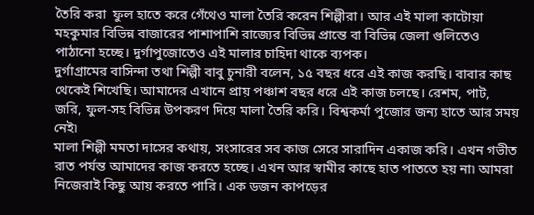তৈরি করা  ফুল হাতে করে গেঁথেও মালা তৈরি করেন শিল্পীরা। আর এই মালা কাটোয়া মহকুমার বিভিন্ন বাজারের পাশাপাশি রাজ্যের বিভিন্ন প্রান্তে বা বিভিন্ন জেলা গুলিতেও পাঠানো হচ্ছে। দুর্গাপুজোতেও এই মালার চাহিদা থাকে ব্যপক।
দুর্গাগ্রামের বাসিন্দা তথা শিল্পী বাবু চুনারী বলেন, ১৫ বছর ধরে এই কাজ করছি। বাবার কাছ থেকেই শিখেছি। আমাদের এখানে প্রায় পঞ্চাশ বছর ধরে এই কাজ চলছে। রেশম, পাট, জরি, ফুল-সহ বিভিন্ন উপকরণ দিয়ে মালা তৈরি করি। বিশ্বকর্মা পুজোর জন্য হাতে আর সময় নেই৷
মালা শিল্পী মমতা দাসের কথায়, সংসারের সব কাজ সেরে সারাদিন একাজ করি। এখন গভীত রাত পর্যন্ত আমাদের কাজ করতে হচ্ছে। এখন আর স্বামীর কাছে হাত পাততে হয় না৷ আমরা  নিজেরাই কিছু আয় করতে পারি। এক ডজন কাপড়ের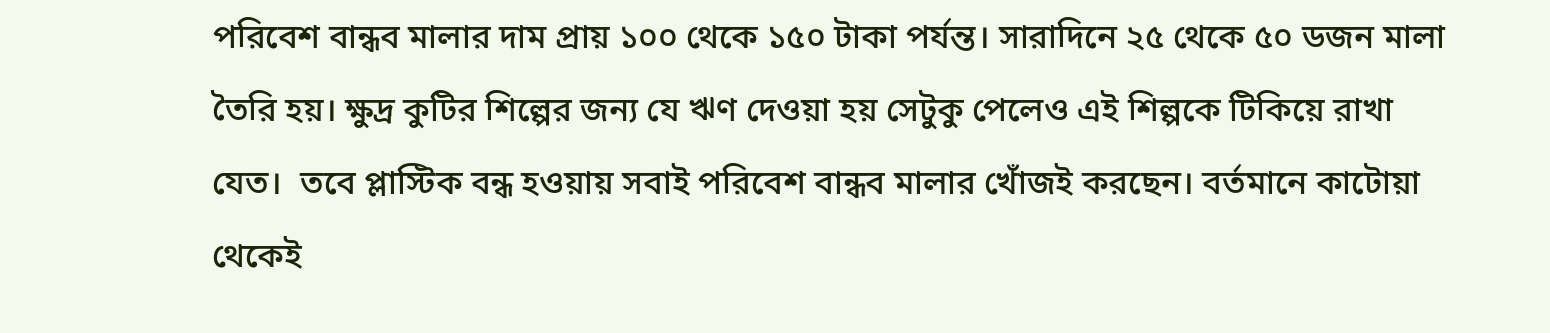পরিবেশ বান্ধব মালার দাম প্রায় ১০০ থেকে ১৫০ টাকা পর্যন্ত। সারাদিনে ২৫ থেকে ৫০ ডজন মালা তৈরি হয়। ক্ষুদ্র কুটির শিল্পের জন্য যে ঋণ দেওয়া হয় সেটুকু পেলেও এই শিল্পকে টিকিয়ে রাখা যেত।  তবে প্লাস্টিক বন্ধ হওয়ায় সবাই পরিবেশ বান্ধব মালার খোঁজই করছেন। বর্তমানে কাটোয়া থেকেই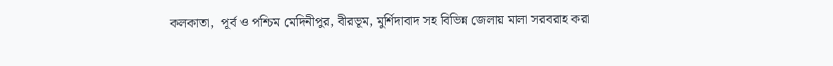কলকাতা,  পূর্ব ও পশ্চিম মেদিনীপুর, বীরভূম, মুর্শিদাবাদ সহ বিভিন্ন জেলায় মালা সরবরাহ করা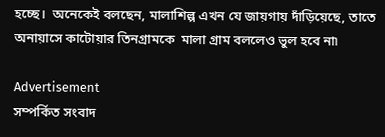হচ্ছে।  অনেকেই বলছেন, মালাশিল্প এখন যে জায়গায় দাঁড়িয়েছে, তাতে অনায়াসে কাটোয়ার তিনগ্রামকে  মালা গ্রাম বললেও ভুল হবে না৷

Advertisement
সম্পর্কিত সংবাদ